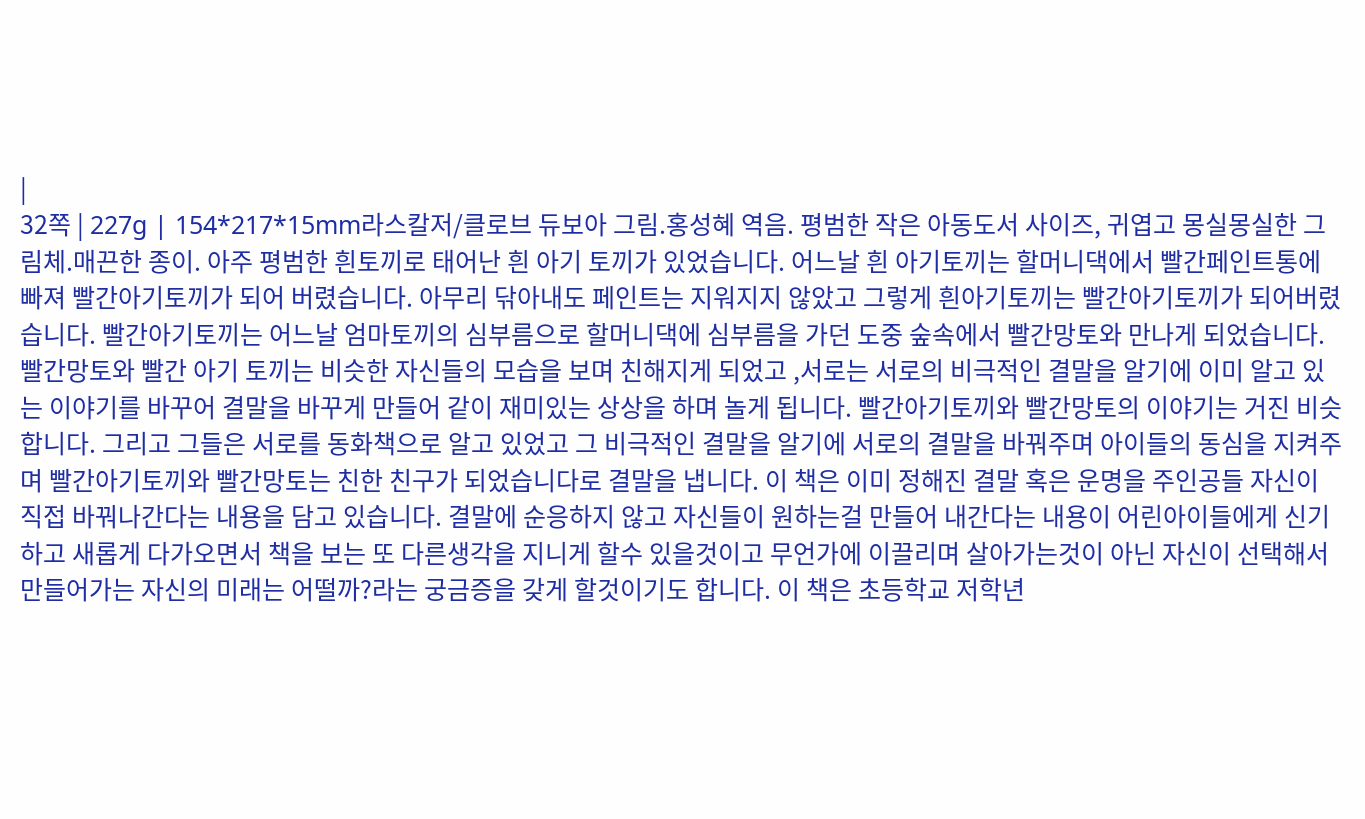|
32쪽 | 227g | 154*217*15mm라스칼저/클로브 듀보아 그림.홍성혜 역음. 평범한 작은 아동도서 사이즈, 귀엽고 몽실몽실한 그림체.매끈한 종이. 아주 평범한 흰토끼로 태어난 흰 아기 토끼가 있었습니다. 어느날 흰 아기토끼는 할머니댁에서 빨간페인트통에 빠져 빨간아기토끼가 되어 버렸습니다. 아무리 닦아내도 페인트는 지워지지 않았고 그렇게 흰아기토끼는 빨간아기토끼가 되어버렸습니다. 빨간아기토끼는 어느날 엄마토끼의 심부름으로 할머니댁에 심부름을 가던 도중 숲속에서 빨간망토와 만나게 되었습니다. 빨간망토와 빨간 아기 토끼는 비슷한 자신들의 모습을 보며 친해지게 되었고 ,서로는 서로의 비극적인 결말을 알기에 이미 알고 있는 이야기를 바꾸어 결말을 바꾸게 만들어 같이 재미있는 상상을 하며 놀게 됩니다. 빨간아기토끼와 빨간망토의 이야기는 거진 비슷합니다. 그리고 그들은 서로를 동화책으로 알고 있었고 그 비극적인 결말을 알기에 서로의 결말을 바꿔주며 아이들의 동심을 지켜주며 빨간아기토끼와 빨간망토는 친한 친구가 되었습니다로 결말을 냅니다. 이 책은 이미 정해진 결말 혹은 운명을 주인공들 자신이 직접 바꿔나간다는 내용을 담고 있습니다. 결말에 순응하지 않고 자신들이 원하는걸 만들어 내간다는 내용이 어린아이들에게 신기하고 새롭게 다가오면서 책을 보는 또 다른생각을 지니게 할수 있을것이고 무언가에 이끌리며 살아가는것이 아닌 자신이 선택해서 만들어가는 자신의 미래는 어떨까?라는 궁금증을 갖게 할것이기도 합니다. 이 책은 초등학교 저학년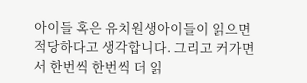아이들 혹은 유치원생아이들이 읽으면 적당하다고 생각합니다. 그리고 커가면서 한번씩 한번씩 더 읽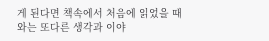게 된다면 책속에서 처음에 읽었을 때와는 또다른 생각과 이야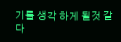기를 생각 하게 될것 같다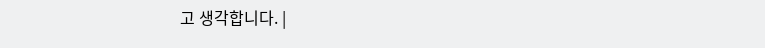고 생각합니다. |